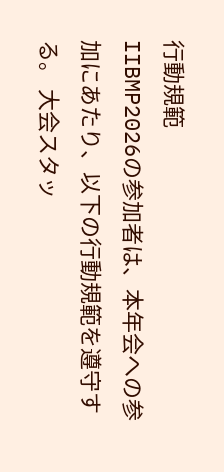行動規範
IIBMP2026の参加者は、本年会への参加にあたり、以下の行動規範を遵守する。 大会スタッ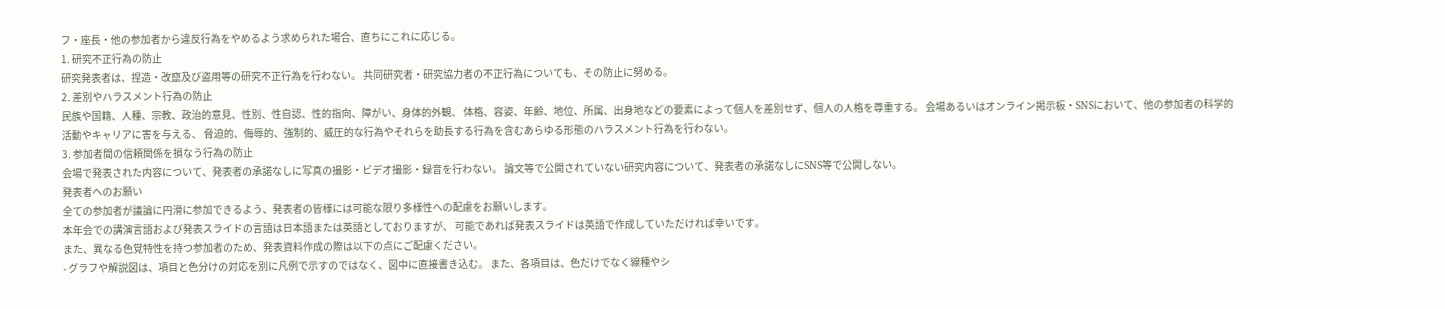フ・座長・他の参加者から違反行為をやめるよう求められた場合、直ちにこれに応じる。
1. 研究不正行為の防止
研究発表者は、捏造・改竄及び盗用等の研究不正行為を行わない。 共同研究者・研究協力者の不正行為についても、その防止に努める。
2. 差別やハラスメント行為の防止
民族や国籍、人種、宗教、政治的意見、性別、性自認、性的指向、障がい、身体的外観、 体格、容姿、年齢、地位、所属、出身地などの要素によって個人を差別せず、個人の人格を尊重する。 会場あるいはオンライン掲示板・SNSにおいて、他の参加者の科学的活動やキャリアに害を与える、 脅迫的、侮辱的、強制的、威圧的な行為やそれらを助長する行為を含むあらゆる形態のハラスメント行為を行わない。
3. 参加者間の信頼関係を損なう行為の防止
会場で発表された内容について、発表者の承諾なしに写真の撮影・ビデオ撮影・録音を行わない。 論文等で公開されていない研究内容について、発表者の承諾なしにSNS等で公開しない。
発表者へのお願い
全ての参加者が議論に円滑に参加できるよう、発表者の皆様には可能な限り多様性への配慮をお願いします。
本年会での講演言語および発表スライドの言語は日本語または英語としておりますが、 可能であれば発表スライドは英語で作成していただければ幸いです。
また、異なる色覚特性を持つ参加者のため、発表資料作成の際は以下の点にご配慮ください。
- グラフや解説図は、項目と色分けの対応を別に凡例で示すのではなく、図中に直接書き込む。 また、各項目は、色だけでなく線種やシ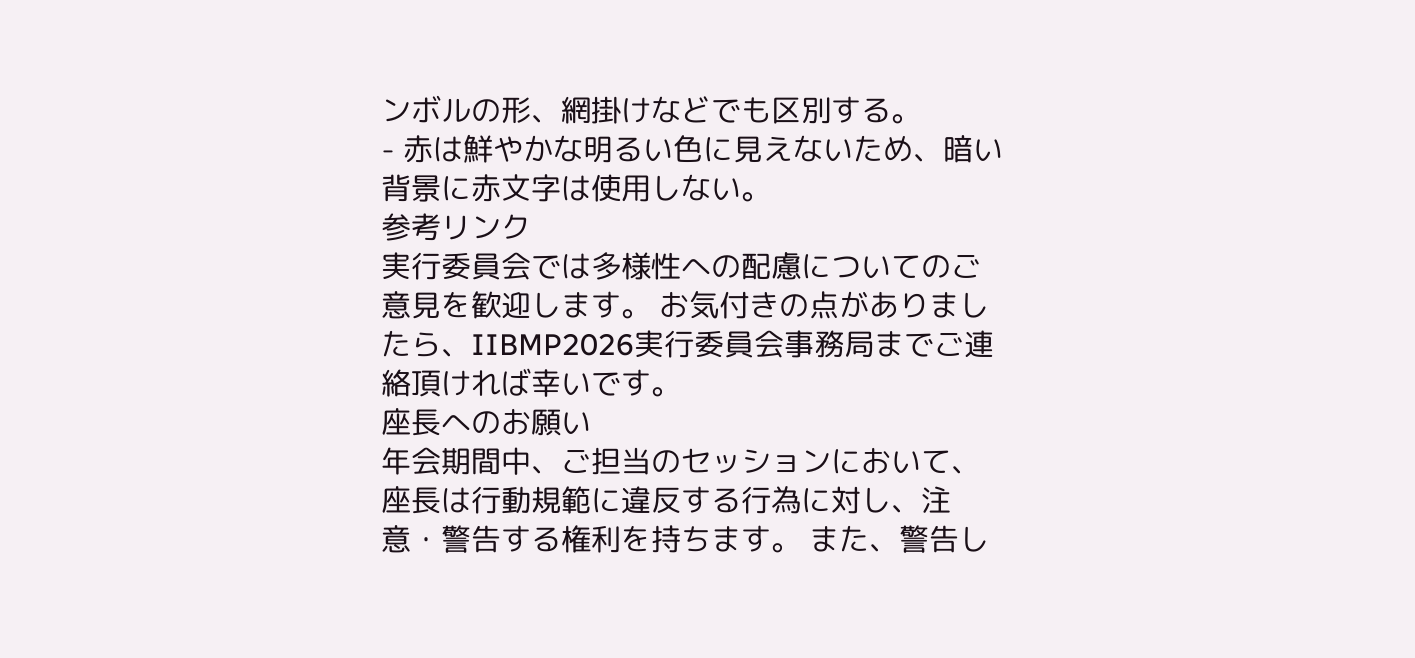ンボルの形、網掛けなどでも区別する。
- 赤は鮮やかな明るい色に見えないため、暗い背景に赤文字は使用しない。
参考リンク
実行委員会では多様性への配慮についてのご意見を歓迎します。 お気付きの点がありましたら、IIBMP2026実行委員会事務局までご連絡頂ければ幸いです。
座長へのお願い
年会期間中、ご担当のセッションにおいて、座長は行動規範に違反する行為に対し、注意・警告する権利を持ちます。 また、警告し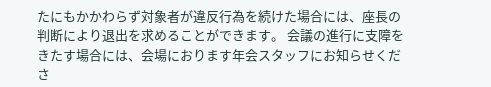たにもかかわらず対象者が違反行為を続けた場合には、座長の判断により退出を求めることができます。 会議の進行に支障をきたす場合には、会場におります年会スタッフにお知らせくださ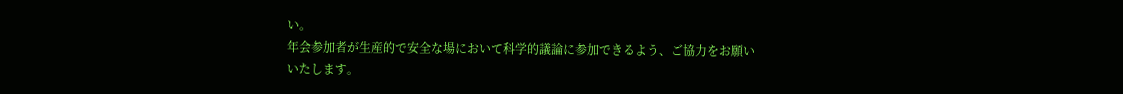い。
年会参加者が生産的で安全な場において科学的議論に参加できるよう、ご協力をお願いいたします。